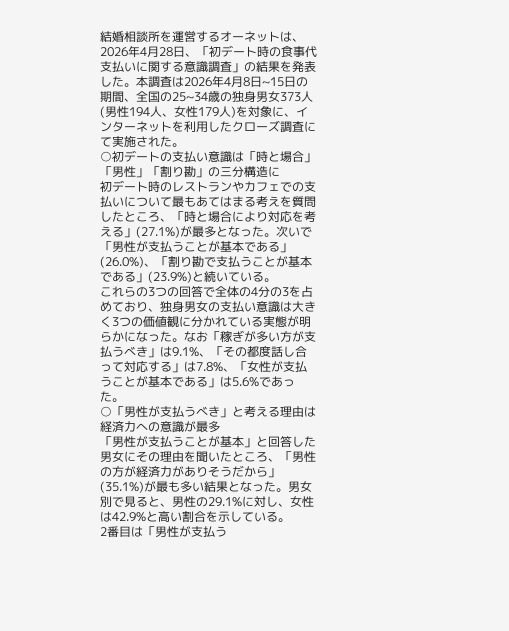結婚相談所を運営するオーネットは、2026年4月28日、「初デート時の食事代支払いに関する意識調査」の結果を発表した。本調査は2026年4月8日~15日の期間、全国の25~34歳の独身男女373人(男性194人、女性179人)を対象に、インターネットを利用したクローズ調査にて実施された。
○初デートの支払い意識は「時と場合」「男性」「割り勘」の三分構造に
初デート時のレストランやカフェでの支払いについて最もあてはまる考えを質問したところ、「時と場合により対応を考える」(27.1%)が最多となった。次いで「男性が支払うことが基本である」(26.0%)、「割り勘で支払うことが基本である」(23.9%)と続いている。
これらの3つの回答で全体の4分の3を占めており、独身男女の支払い意識は大きく3つの価値観に分かれている実態が明らかになった。なお「稼ぎが多い方が支払うべき」は9.1%、「その都度話し合って対応する」は7.8%、「女性が支払うことが基本である」は5.6%であった。
○「男性が支払うべき」と考える理由は経済力への意識が最多
「男性が支払うことが基本」と回答した男女にその理由を聞いたところ、「男性の方が経済力がありそうだから」(35.1%)が最も多い結果となった。男女別で見ると、男性の29.1%に対し、女性は42.9%と高い割合を示している。
2番目は「男性が支払う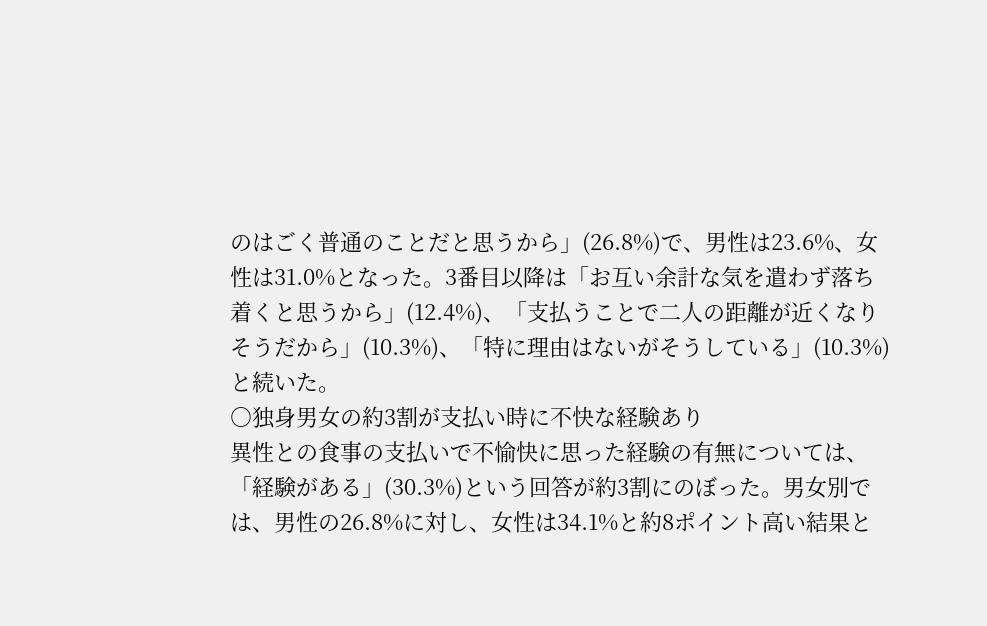のはごく普通のことだと思うから」(26.8%)で、男性は23.6%、女性は31.0%となった。3番目以降は「お互い余計な気を遣わず落ち着くと思うから」(12.4%)、「支払うことで二人の距離が近くなりそうだから」(10.3%)、「特に理由はないがそうしている」(10.3%)と続いた。
○独身男女の約3割が支払い時に不快な経験あり
異性との食事の支払いで不愉快に思った経験の有無については、「経験がある」(30.3%)という回答が約3割にのぼった。男女別では、男性の26.8%に対し、女性は34.1%と約8ポイント高い結果と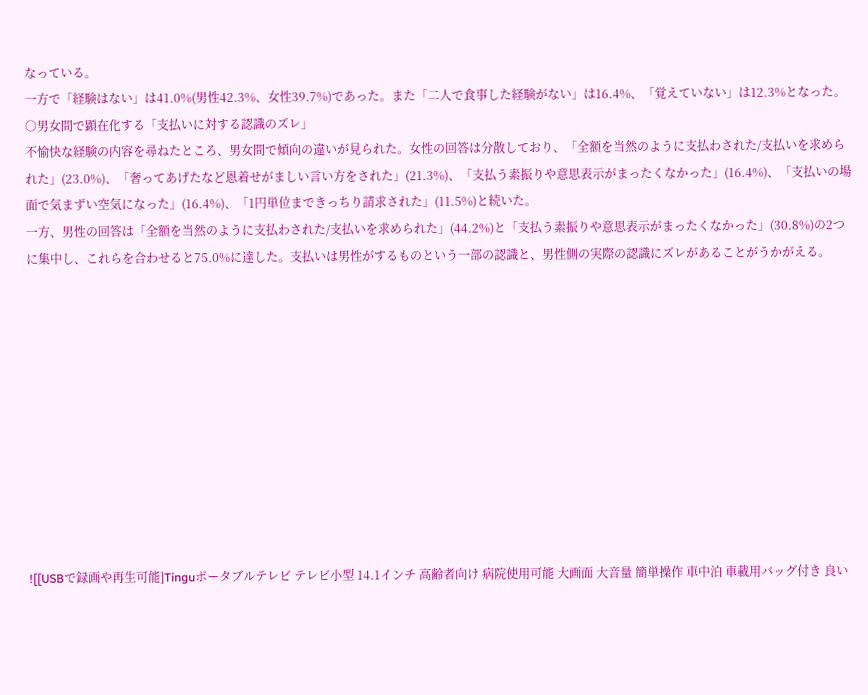なっている。
一方で「経験はない」は41.0%(男性42.3%、女性39.7%)であった。また「二人で食事した経験がない」は16.4%、「覚えていない」は12.3%となった。
○男女間で顕在化する「支払いに対する認識のズレ」
不愉快な経験の内容を尋ねたところ、男女間で傾向の違いが見られた。女性の回答は分散しており、「全額を当然のように支払わされた/支払いを求められた」(23.0%)、「奢ってあげたなど恩着せがましい言い方をされた」(21.3%)、「支払う素振りや意思表示がまったくなかった」(16.4%)、「支払いの場面で気まずい空気になった」(16.4%)、「1円単位まできっちり請求された」(11.5%)と続いた。
一方、男性の回答は「全額を当然のように支払わされた/支払いを求められた」(44.2%)と「支払う素振りや意思表示がまったくなかった」(30.8%)の2つに集中し、これらを合わせると75.0%に達した。支払いは男性がするものという一部の認識と、男性側の実際の認識にズレがあることがうかがえる。











![[USBで録画や再生可能]Tinguポータブルテレビ テレビ小型 14.1インチ 高齢者向け 病院使用可能 大画面 大音量 簡単操作 車中泊 車載用バッグ付き 良い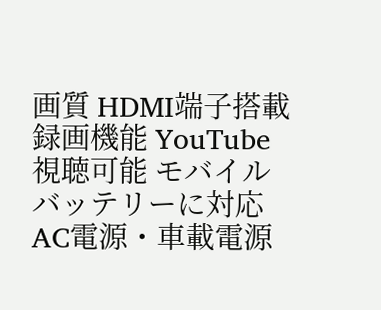画質 HDMI端子搭載 録画機能 YouTube視聴可能 モバイルバッテリーに対応 AC電源・車載電源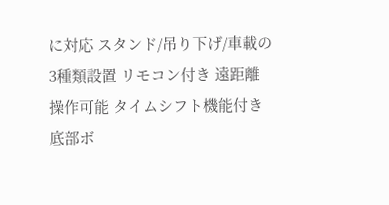に対応 スタンド/吊り下げ/車載の3種類設置 リモコン付き 遠距離操作可能 タイムシフト機能付き 底部ボ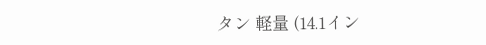タン 軽量 (14.1イン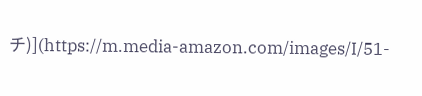チ)](https://m.media-amazon.com/images/I/51-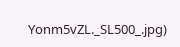Yonm5vZL._SL500_.jpg)